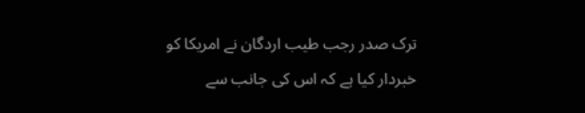ترک صدر رجب طیب اردگان نے امریکا کو خبردار کیا ہے کہ اس کی جانب سے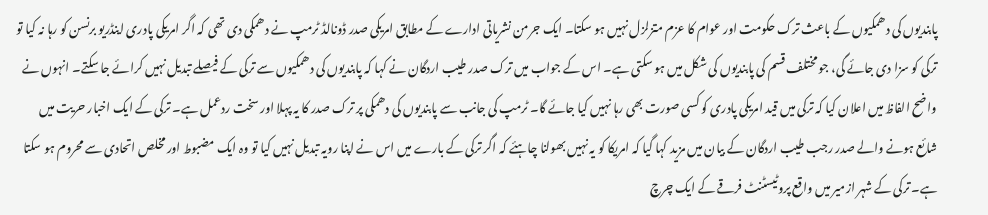پابندیوں کی دھمکیوں کے باعث ترک حکومت اور عوام کا عزم متزلزل نہیں ہو سکتا۔ ایک جرمن نشریاتی ادارے کے مطابق امریکی صدر ڈونالڈ ٹرمپ نے دھمکی دی تھی کہ اگر امریکی پادری اینڈریو برنسن کو رہا نہ کیا تو ترکی کو سزا دی جائے گی، جو مختلف قسم کی پابندیوں کی شکل میں ہو سکتی ہے۔ اس کے جواب میں ترک صدر طیب اردگان نے کہا کہ پابندیوں کی دھمکیوں سے ترکی کے فیصلے تبدیل نہیں کرائے جا سکتے۔ انہوں نے واضح الفاظ میں اعلان کیا کہ ترکی میں قید امریکی پادری کو کسی صورت بھی رہا نہیں کیا جائے گا۔ ٹرمپ کی جانب سے پابندیوں کی دھمکی پر ترک صدر کا یہ پہلا اور سخت ردعمل ہے۔ ترکی کے ایک اخبار حریت میں شائع ہونے والے صدر رجب طیب اردگان کے بیان میں مزید کہا گیا کہ امریکا کو یہ نہیں بھولنا چاہئے کہ اگر ترکی کے بارے میں اس نے اپنا رویہ تبدیل نہیں کیا تو وہ ایک مضبوط اور مخلص اتحادی سے محروم ہو سکتا ہے۔ ترکی کے شہر ازمیر میں واقع پروٹیسٹنٹ فرقے کے ایک چرچ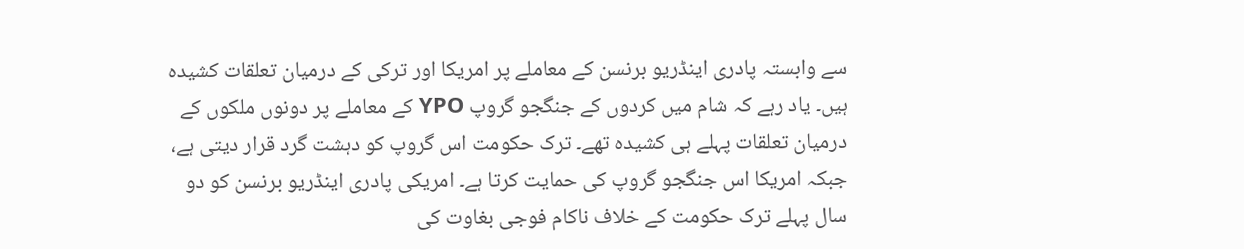سے وابستہ پادری اینڈریو برنسن کے معاملے پر امریکا اور ترکی کے درمیان تعلقات کشیدہ ہیں۔ یاد رہے کہ شام میں کردوں کے جنگجو گروپ YPO کے معاملے پر دونوں ملکوں کے درمیان تعلقات پہلے ہی کشیدہ تھے۔ ترک حکومت اس گروپ کو دہشت گرد قرار دیتی ہے، جبکہ امریکا اس جنگجو گروپ کی حمایت کرتا ہے۔ امریکی پادری اینڈریو برنسن کو دو سال پہلے ترک حکومت کے خلاف ناکام فوجی بغاوت کی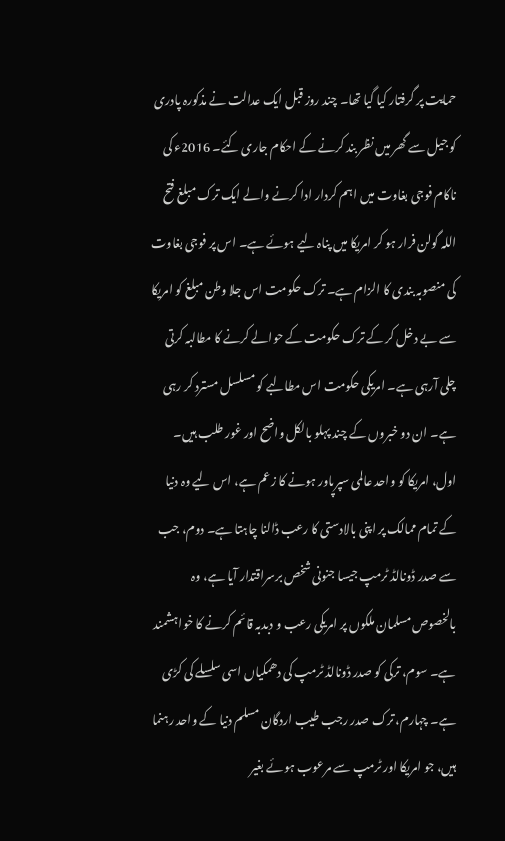حمایت پر گرفتار کیا گیا تھا۔ چند روز قبل ایک عدالت نے مذکورہ پادری کو جیل سے گھر میں نظر بند کرنے کے احکام جاری کئے۔ 2016ء کی ناکام فوجی بغاوت میں اہم کردار ادا کرنے والے ایک ترک مبلغ فتح اللہ گولن فرار ہو کر امریکا میں پناہ لیے ہوئے ہے۔ اس پر فوجی بغاوت کی منصوبہ بندی کا الزام ہے۔ ترک حکومت اس جلا وطن مبلغ کو امریکا سے بے دخل کر کے ترک حکومت کے حوالے کرنے کا مطالبہ کرتی چلی آرہی ہے۔ امریکی حکومت اس مطالبے کو مسلسل مسترد کر رہی ہے۔ ان دو خبروں کے چند پہلو بالکل واضح اور غور طلب ہیں۔ اول، امریکا کو واحد عالمی سپرپاور ہونے کا زعم ہے، اس لیے وہ دنیا کے تمام ممالک پر اپنی بالادستی کا رعب ڈالنا چاہتا ہے۔ دوم، جب سے صدر ڈونالڈ ٹرمپ جیسا جنونی شخص برسراقتدار آیا ہے، وہ بالخصوص مسلمان ملکوں پر امریکی رعب و دبدبہ قائم کرنے کا خواہشمند ہے۔ سوم، ترکی کو صدر ڈونالڈ ٹرمپ کی دھمکیاں اسی سلسلے کی کڑی ہے۔ چہارم، ترک صدر رجب طیب اردگان مسلم دنیا کے واحد رہنما ہیں، جو امریکا اور ٹرمپ سے مرعوب ہوئے بغیر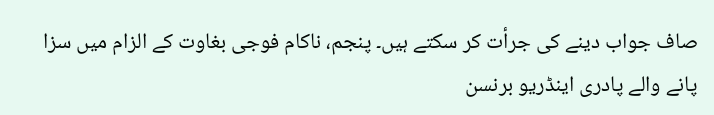صاف جواب دینے کی جرأت کر سکتے ہیں۔ پنجم، ناکام فوجی بغاوت کے الزام میں سزا پانے والے پادری اینڈریو برنسن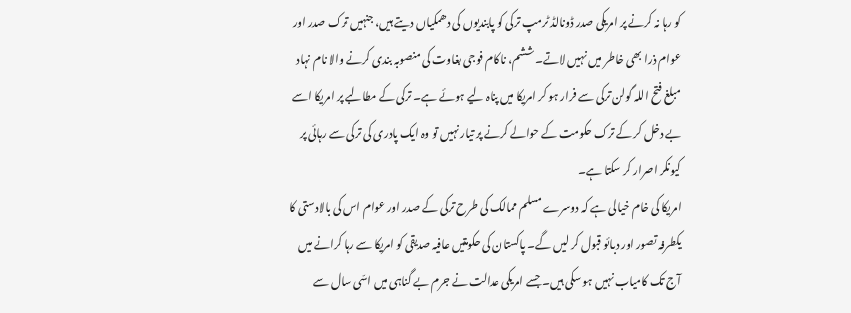کو رہا نہ کرنے پر امریکی صدر ڈونالڈ ٹرمپ ترکی کو پابندیوں کی دھمکیاں دیتے ہیں، جنہیں ترک صدر اور عوام ذرا بھی خاطر میں نہیں لاتے۔ ششم، ناکام فوجی بغاوت کی منصوبہ بندی کرنے والا نام نہاد مبلغ فتح اللہ گولن ترکی سے فرار ہو کر امریکا میں پناہ لیے ہوئے ہے۔ ترکی کے مطالبے پر امریکا اسے بے دخل کر کے ترک حکومت کے حوالے کرنے پر تیار نہیں تو وہ ایک پادری کی ترکی سے رہائی پر کیونکر اصرار کر سکتا ہے۔
امریکا کی خام خیالی ہے کہ دوسرے مسلم ممالک کی طرح ترکی کے صدر اور عوام اس کی بالادستی کا یکطرفہ تصور اور دبائو قبول کر لیں گے۔ پاکستان کی حکومتیں عافیہ صدیقی کو امریکا سے رہا کرانے میں آج تک کامیاب نہیں ہو سکی ہیں۔ جسے امریکی عدالت نے جرم بے گناہی میں اسّی سال سے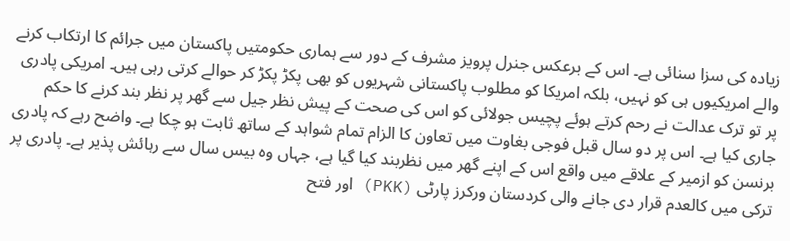زیادہ کی سزا سنائی ہے۔ اس کے برعکس جنرل پرویز مشرف کے دور سے ہماری حکومتیں پاکستان میں جرائم کا ارتکاب کرنے والے امریکیوں ہی کو نہیں، بلکہ امریکا کو مطلوب پاکستانی شہریوں کو بھی پکڑ پکڑ کر حوالے کرتی رہی ہیں۔ امریکی پادری پر تو ترک عدالت نے رحم کرتے ہوئے پچیس جولائی کو اس کی صحت کے پیش نظر جیل سے گھر پر نظر بند کرنے کا حکم جاری کیا ہے۔ اس پر دو سال قبل فوجی بغاوت میں تعاون کا الزام تمام شواہد کے ساتھ ثابت ہو چکا ہے۔ واضح رہے کہ پادری برنسن کو ازمیر کے علاقے میں واقع اس کے اپنے گھر میں نظربند کیا گیا ہے، جہاں وہ بیس سال سے رہائش پذیر ہے۔ پادری پر ترکی میں کالعدم قرار دی جانے والی کردستان ورکرز پارٹی (PKK) اور فتح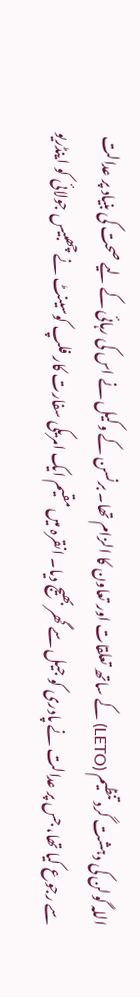اللہ گولن کی دہشت گرد تنظیم (LETO) کے ساتھ تعلقات اور تعاون کا الزام تھا۔ برنسن کے وکیل نے اس کی رہائی کے لیے صحت کی بنیاد پر عدالت سے رجوع کیا تھا، جس پر عدالت نے پادری کو جیل سے گھر بھیج دیا۔ انقرہ میں مقیم ایک امریکی سفارت کار فلپ کوسینٹ نے چھبیس جولائی کو اینڈریو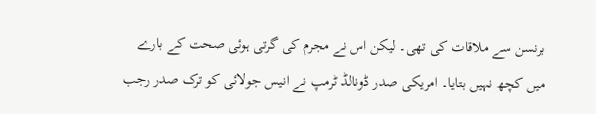برنسن سے ملاقات کی تھی۔ لیکن اس نے مجرم کی گرتی ہوئی صحت کے بارے میں کچھ نہیں بتایا۔ امریکی صدر ڈونالڈ ٹرمپ نے انیس جولائی کو ترک صدر رجب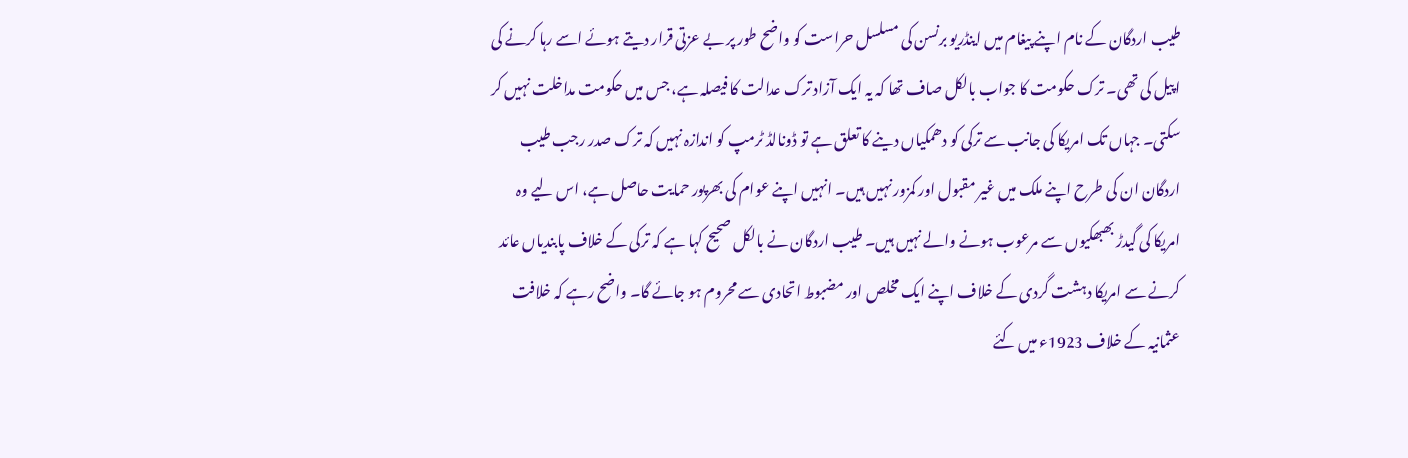طیب اردگان کے نام اپنے پیغام میں اینڈریو برنسن کی مسلسل حراست کو واضح طور پر بے عزتی قرار دیتے ہوئے اسے رہا کرنے کی اپیل کی تھی۔ ترک حکومت کا جواب بالکل صاف تھا کہ یہ ایک آزاد ترک عدالت کا فیصلہ ہے، جس میں حکومت مداخلت نہیں کر سکتی۔ جہاں تک امریکا کی جانب سے ترکی کو دھمکیاں دینے کا تعلق ہے تو ڈونالڈ ٹرمپ کو اندازہ نہیں کہ ترک صدر رجب طیب اردگان ان کی طرح اپنے ملک میں غیر مقبول اور کمزور نہیں ہیں۔ انہیں اپنے عوام کی بھرپور حمایت حاصل ہے، اس لیے وہ امریکا کی گیدڑ بھبھکیوں سے مرعوب ہونے والے نہیں ہیں۔ طیب اردگان نے بالکل صحیح کہا ہے کہ ترکی کے خلاف پابندیاں عائد کرنے سے امریکا دہشت گردی کے خلاف اپنے ایک مخلص اور مضبوط اتحادی سے محروم ہو جائے گا۔ واضح رہے کہ خلافت عثمانیہ کے خلاف 1923ء میں کئے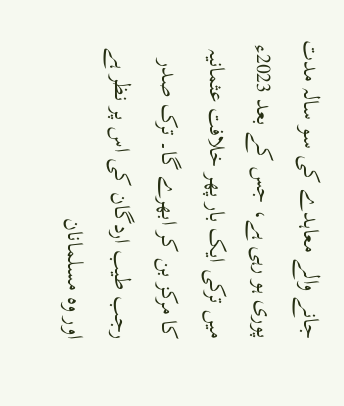جانے والے معاہدے کی سو سالہ مدت پوری ہو رہی ہے، جس کے بعد 2023ء میں ترکی ایک بار پھر خلافت عثمانیہ کا مرکز بن کر ابھرے گا۔ ترک صدر رجب طیب اردگان کی اس پر نظر ہے اور وہ مسلمانان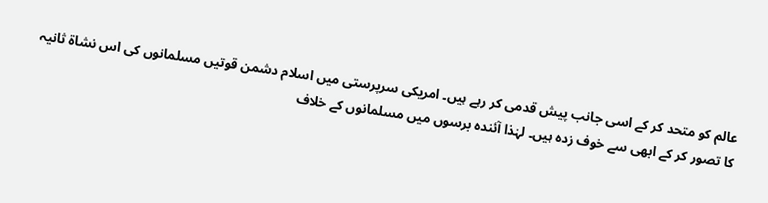عالم کو متحد کر کے اسی جانب پیش قدمی کر رہے ہیں۔ امریکی سرپرستی میں اسلام دشمن قوتیں مسلمانوں کی اس نشاۃ ثانیہ کا تصور کر کے ابھی سے خوف زدہ ہیں۔ لہٰذا آئندہ برسوں میں مسلمانوں کے خلاف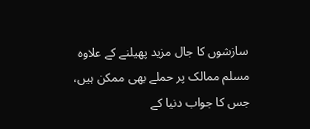سازشوں کا جال مزید پھیلنے کے علاوہ مسلم ممالک پر حملے بھی ممکن ہیں، جس کا جواب دنیا کے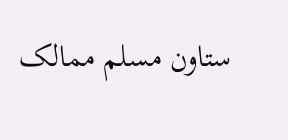ستاون مسلم ممالک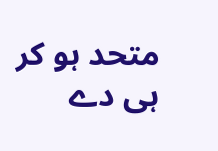متحد ہو کر ہی دے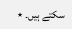سکتے ہیں۔ ٭